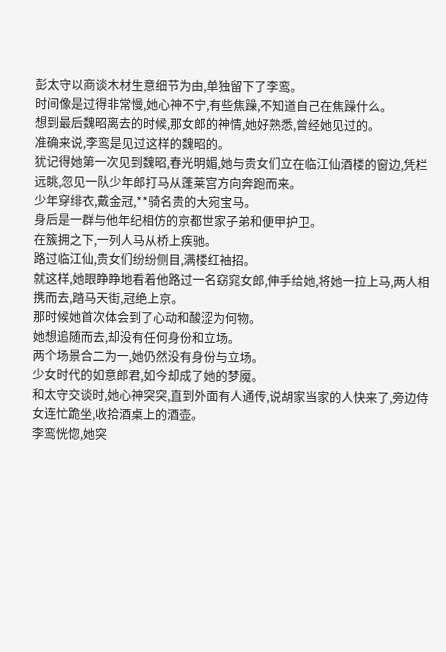彭太守以商谈木材生意细节为由,单独留下了李鸾。
时间像是过得非常慢,她心神不宁,有些焦躁,不知道自己在焦躁什么。
想到最后魏昭离去的时候,那女郎的神情,她好熟悉,曾经她见过的。
准确来说,李鸾是见过这样的魏昭的。
犹记得她第一次见到魏昭,春光明媚,她与贵女们立在临江仙酒楼的窗边,凭栏远眺,忽见一队少年郎打马从蓬莱宫方向奔跑而来。
少年穿绯衣,戴金冠,**骑名贵的大宛宝马。
身后是一群与他年纪相仿的京都世家子弟和便甲护卫。
在簇拥之下,一列人马从桥上疾驰。
路过临江仙,贵女们纷纷侧目,满楼红袖招。
就这样,她眼睁睁地看着他路过一名窈窕女郎,伸手给她,将她一拉上马,两人相携而去,踏马天街,冠绝上京。
那时候她首次体会到了心动和酸涩为何物。
她想追随而去,却没有任何身份和立场。
两个场景合二为一,她仍然没有身份与立场。
少女时代的如意郎君,如今却成了她的梦魇。
和太守交谈时,她心神突突,直到外面有人通传,说胡家当家的人快来了,旁边侍女连忙跪坐,收拾酒桌上的酒壶。
李鸾恍惚,她突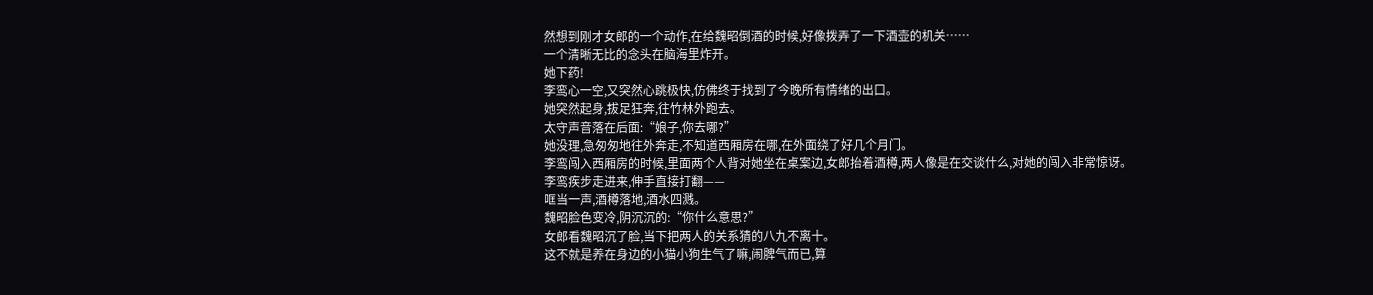然想到刚才女郎的一个动作,在给魏昭倒酒的时候,好像拨弄了一下酒壶的机关……
一个清晰无比的念头在脑海里炸开。
她下药!
李鸾心一空,又突然心跳极快,仿佛终于找到了今晚所有情绪的出口。
她突然起身,拔足狂奔,往竹林外跑去。
太守声音落在后面:“娘子,你去哪?”
她没理,急匆匆地往外奔走,不知道西厢房在哪,在外面绕了好几个月门。
李鸾闯入西厢房的时候,里面两个人背对她坐在桌案边,女郎抬着酒樽,两人像是在交谈什么,对她的闯入非常惊讶。
李鸾疾步走进来,伸手直接打翻——
哐当一声,酒樽落地,酒水四溅。
魏昭脸色变冷,阴沉沉的:“你什么意思?”
女郎看魏昭沉了脸,当下把两人的关系猜的八九不离十。
这不就是养在身边的小猫小狗生气了嘛,闹脾气而已,算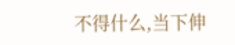不得什么,当下伸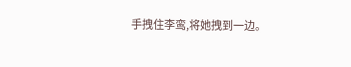手拽住李鸾,将她拽到一边。